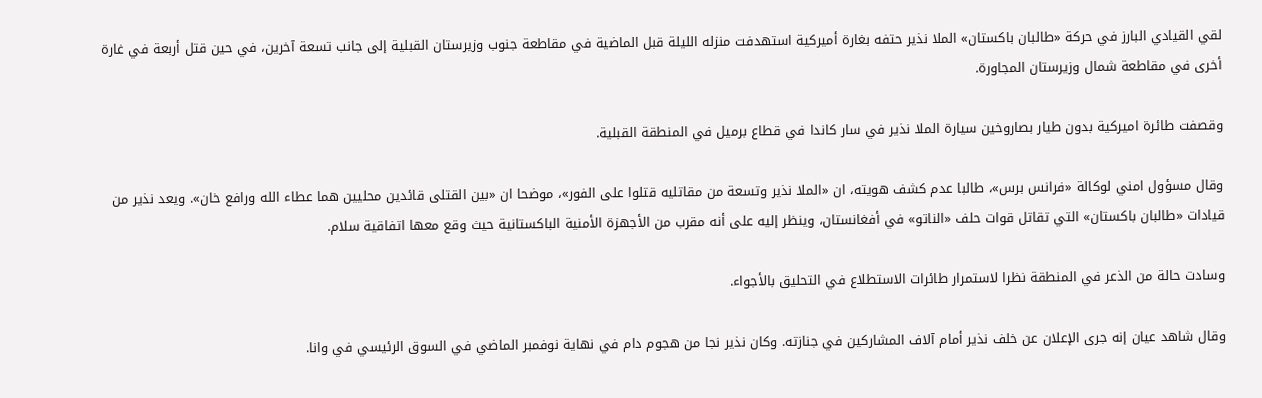لقي القيادي البارز في حركة «طالبان باكستان» الملا نذير حتفه بغارة أميركية استهدفت منزله الليلة قبل الماضية في مقاطعة جنوب وزيرستان القبلية إلى جانب تسعة آخرين، في حين قتل أربعة في غارة أخرى في مقاطعة شمال وزيرستان المجاورة.

وقصفت طائرة اميركية بدون طيار بصاروخين سيارة الملا نذير في سار كاندا في قطاع برميل في المنطقة القبلية.

وقال مسؤول امني لوكالة «فرانس برس»، طالبا عدم كشف هويته، ان «الملا نذير وتسعة من مقاتليه قتلوا على الفور»، موضحا ان «بين القتلى قائدين محليين هما عطاء الله ورافع خان». ويعد نذير من قيادات «طالبان باكستان» التي تقاتل قوات حلف «الناتو» في أفغانستان، وينظر إليه على أنه مقرب من الأجهزة الأمنية الباكستانية حيث وقع معها اتفاقية سلام.

وسادت حالة من الذعر في المنطقة نظرا لاستمرار طائرات الاستطلاع في التحليق بالأجواء.

وقال شاهد عيان إنه جرى الإعلان عن خلف نذير أمام آلاف المشاركين في جنازته. وكان نذير نجا من هجوم دام في نهاية نوفمبر الماضي في السوق الرئيسي في وانا.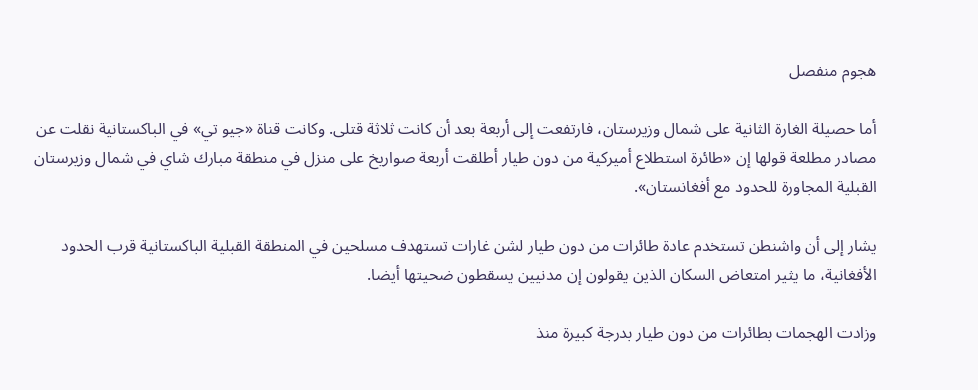هجوم منفصل

أما حصيلة الغارة الثانية على شمال وزيرستان، فارتفعت إلى أربعة بعد أن كانت ثلاثة قتلى. وكانت قناة «جيو تي» في الباكستانية نقلت عن مصادر مطلعة قولها إن «طائرة استطلاع أميركية من دون طيار أطلقت أربعة صواريخ على منزل في منطقة مبارك شاي في شمال وزيرستان القبلية المجاورة للحدود مع أفغانستان».

يشار إلى أن واشنطن تستخدم عادة طائرات من دون طيار لشن غارات تستهدف مسلحين في المنطقة القبلية الباكستانية قرب الحدود الأفغانية، ما يثير امتعاض السكان الذين يقولون إن مدنيين يسقطون ضحيتها أيضا.

وزادت الهجمات بطائرات من دون طيار بدرجة كبيرة منذ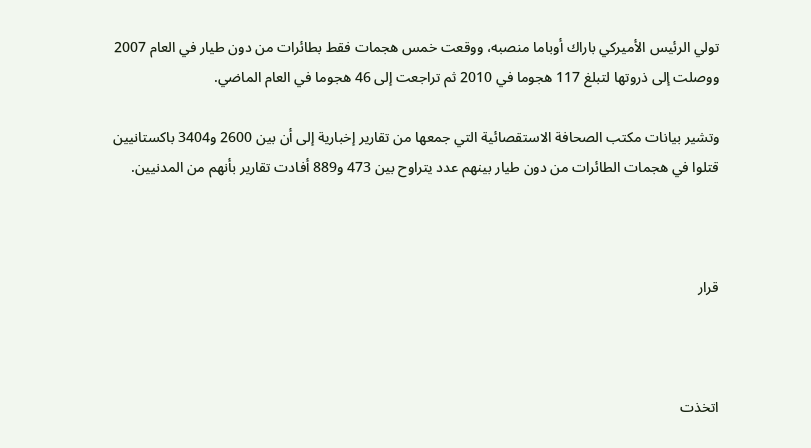تولي الرئيس الأميركي باراك أوباما منصبه، ووقعت خمس هجمات فقط بطائرات من دون طيار في العام 2007 ووصلت إلى ذروتها لتبلغ 117 هجوما في 2010 ثم تراجعت إلى 46 هجوما في العام الماضي.

وتشير بيانات مكتب الصحافة الاستقصائية التي جمعها من تقارير إخبارية إلى أن بين 2600 و3404 باكستانيين قتلوا في هجمات الطائرات من دون طيار بينهم عدد يتراوح بين 473 و889 أفادت تقارير بأنهم من المدنيين.



قرار



اتخذت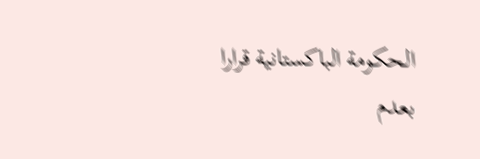الحكومة الباكستانية قرارا بعدم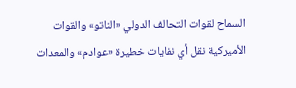السماح لقوات التحالف الدولي «الناتو» والقوات الأميركية نقل أي نفايات خطيرة «عوادم» والمعدات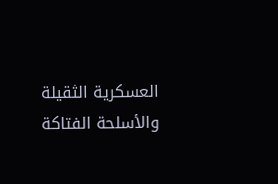العسكرية الثقيلة والأسلحة الفتاكة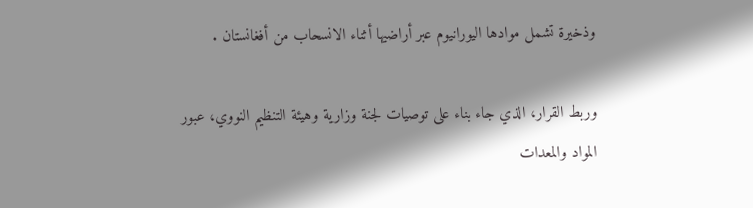وذخيرة تشمل موادها اليورانيوم عبر أراضيها أثناء الانسحاب من أفغانستان .

وربط القرار، الذي جاء بناء على توصيات لجنة وزارية وهيئة التنظيم النووي، عبور المواد والمعدات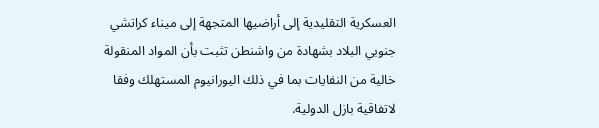العسكرية التقليدية إلى أراضيها المتجهة إلى ميناء كراتشي جنوبي البلاد بشهادة من واشنطن تثبت بأن المواد المنقولة خالية من النفايات بما في ذلك اليورانيوم المستهلك وفقا لاتفاقية بازل الدولية.